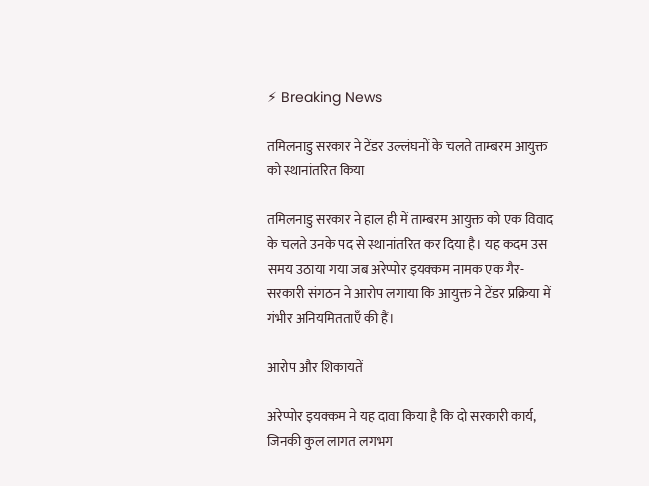⚡ Breaking News

तमिलनाडु सरकार ने टेंडर उल्लंघनों के चलते ताम्बरम आयुक्त को स्थानांतरित किया

तमिलनाडु सरकार ने हाल ही में ताम्बरम आयुक्त को एक विवाद के चलते उनके पद से स्थानांतरित कर दिया है। यह कदम उस समय उठाया गया जब अरेप्पोर इयक्कम नामक एक गैर-सरकारी संगठन ने आरोप लगाया कि आयुक्त ने टेंडर प्रक्रिया में गंभीर अनियमितताएँ की हैं।

आरोप और शिकायतें

अरेप्पोर इयक्कम ने यह दावा किया है कि दो सरकारी कार्य, जिनकी कुल लागत लगभग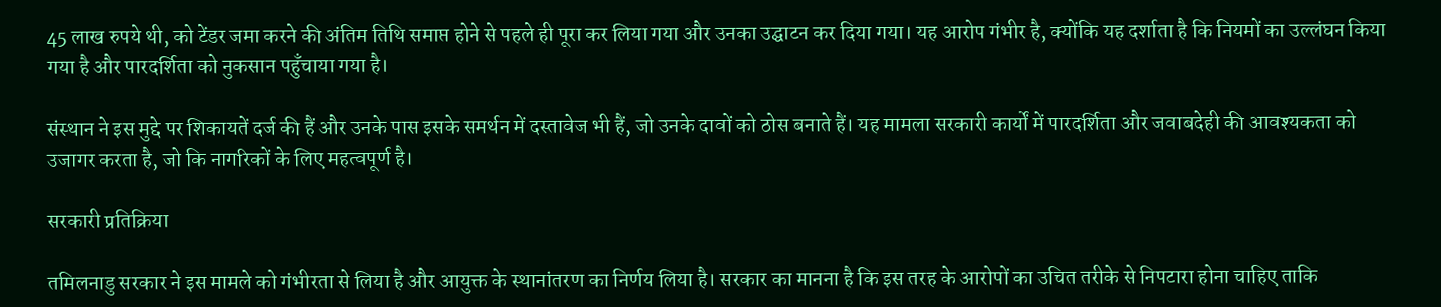45 लाख रुपये थी, को टेंडर जमा करने की अंतिम तिथि समाप्त होने से पहले ही पूरा कर लिया गया और उनका उद्घाटन कर दिया गया। यह आरोप गंभीर है, क्योंकि यह दर्शाता है कि नियमों का उल्लंघन किया गया है और पारदर्शिता को नुकसान पहुँचाया गया है।

संस्थान ने इस मुद्दे पर शिकायतें दर्ज की हैं और उनके पास इसके समर्थन में दस्तावेज भी हैं, जो उनके दावों को ठोस बनाते हैं। यह मामला सरकारी कार्यों में पारदर्शिता और जवाबदेही की आवश्यकता को उजागर करता है, जो कि नागरिकों के लिए महत्वपूर्ण है।

सरकारी प्रतिक्रिया

तमिलनाडु सरकार ने इस मामले को गंभीरता से लिया है और आयुक्त के स्थानांतरण का निर्णय लिया है। सरकार का मानना है कि इस तरह के आरोपों का उचित तरीके से निपटारा होना चाहिए ताकि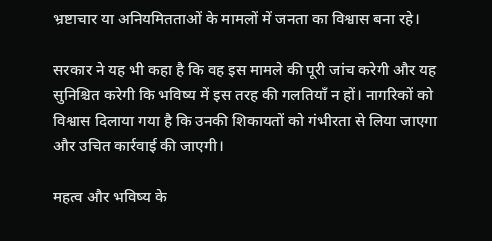भ्रष्टाचार या अनियमितताओं के मामलों में जनता का विश्वास बना रहे।

सरकार ने यह भी कहा है कि वह इस मामले की पूरी जांच करेगी और यह सुनिश्चित करेगी कि भविष्य में इस तरह की गलतियाँ न हों। नागरिकों को विश्वास दिलाया गया है कि उनकी शिकायतों को गंभीरता से लिया जाएगा और उचित कार्रवाई की जाएगी।

महत्व और भविष्य के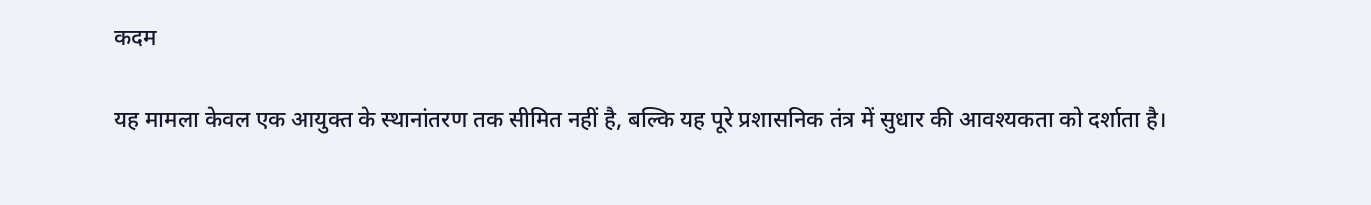कदम

यह मामला केवल एक आयुक्त के स्थानांतरण तक सीमित नहीं है, बल्कि यह पूरे प्रशासनिक तंत्र में सुधार की आवश्यकता को दर्शाता है।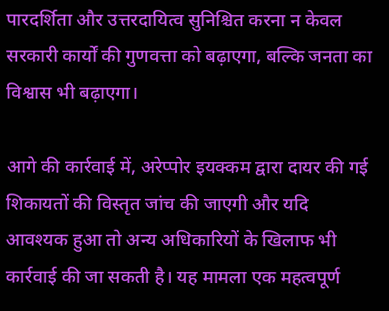पारदर्शिता और उत्तरदायित्व सुनिश्चित करना न केवल सरकारी कार्यों की गुणवत्ता को बढ़ाएगा, बल्कि जनता का विश्वास भी बढ़ाएगा।

आगे की कार्रवाई में, अरेप्पोर इयक्कम द्वारा दायर की गई शिकायतों की विस्तृत जांच की जाएगी और यदि आवश्यक हुआ तो अन्य अधिकारियों के खिलाफ भी कार्रवाई की जा सकती है। यह मामला एक महत्वपूर्ण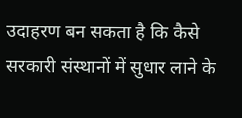उदाहरण बन सकता है कि कैसे सरकारी संस्थानों में सुधार लाने के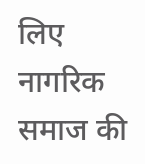लिए नागरिक समाज की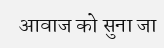आवाज को सुना जा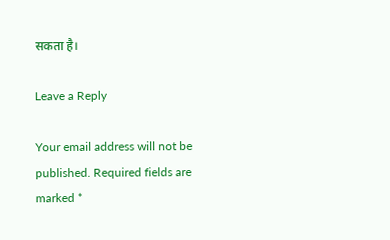सकता है।

Leave a Reply

Your email address will not be published. Required fields are marked *